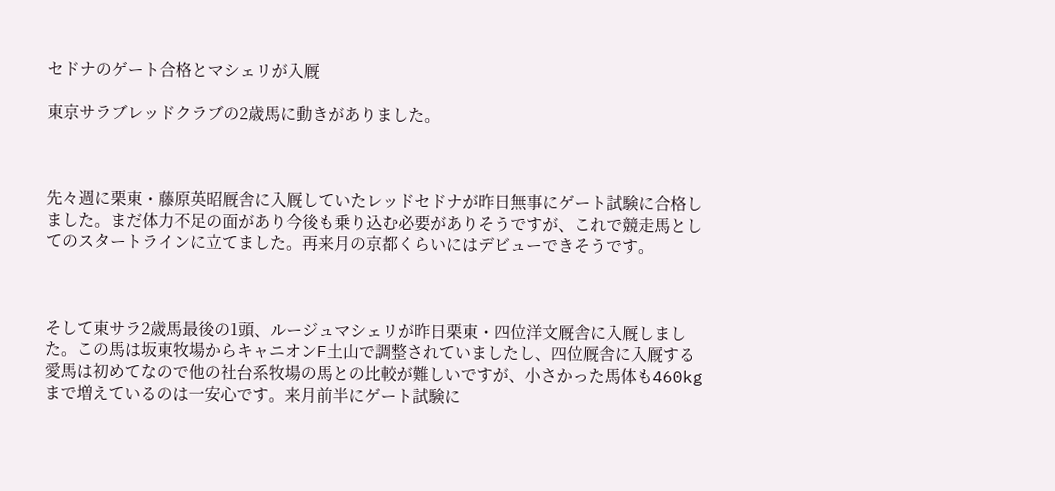セドナのゲート合格とマシェリが入厩

東京サラブレッドクラブの2歳馬に動きがありました。



先々週に栗東・藤原英昭厩舎に入厩していたレッドセドナが昨日無事にゲート試験に合格しました。まだ体力不足の面があり今後も乗り込む必要がありそうですが、これで競走馬としてのスタートラインに立てました。再来月の京都くらいにはデビューできそうです。



そして東サラ2歳馬最後の1頭、ルージュマシェリが昨日栗東・四位洋文厩舎に入厩しました。この馬は坂東牧場からキャニオンF土山で調整されていましたし、四位厩舎に入厩する愛馬は初めてなので他の社台系牧場の馬との比較が難しいですが、小さかった馬体も460kgまで増えているのは一安心です。来月前半にゲート試験に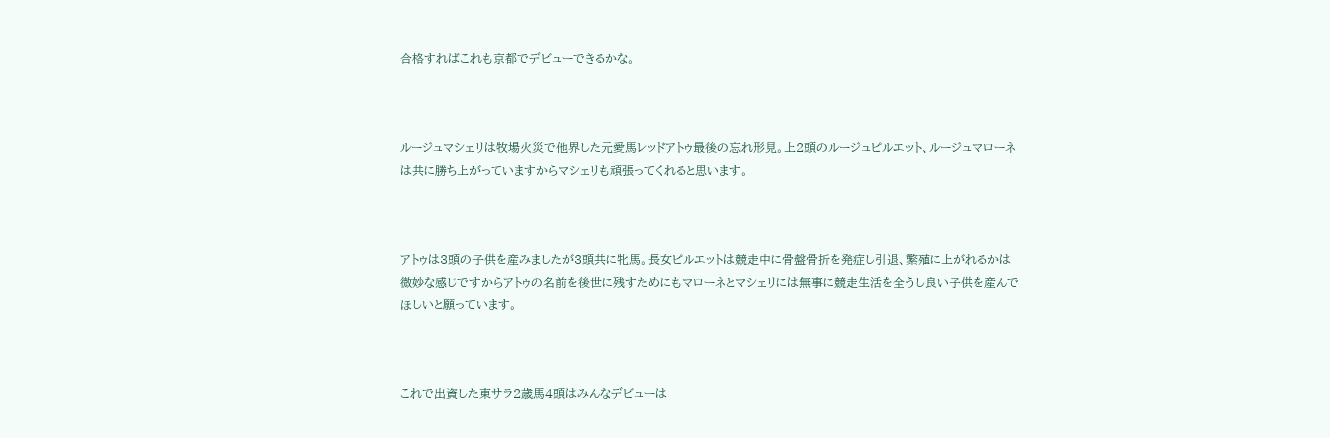合格すればこれも京都でデビューできるかな。



ルージュマシェリは牧場火災で他界した元愛馬レッドアトゥ最後の忘れ形見。上2頭のルージュピルエット、ルージュマローネは共に勝ち上がっていますからマシェリも頑張ってくれると思います。



アトゥは3頭の子供を産みましたが3頭共に牝馬。長女ピルエットは競走中に骨盤骨折を発症し引退、繁殖に上がれるかは微妙な感じですからアトゥの名前を後世に残すためにもマローネとマシェリには無事に競走生活を全うし良い子供を産んでほしいと願っています。



これで出資した東サラ2歳馬4頭はみんなデビューは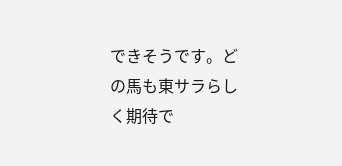できそうです。どの馬も東サラらしく期待で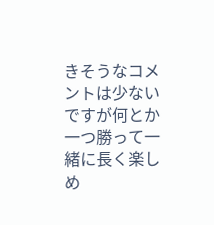きそうなコメントは少ないですが何とか一つ勝って一緒に長く楽しめ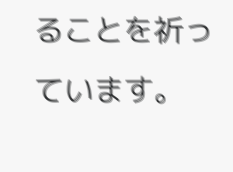ることを祈っています。